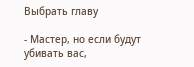Выбрать главу

- Мастер, но если будут убивать вас,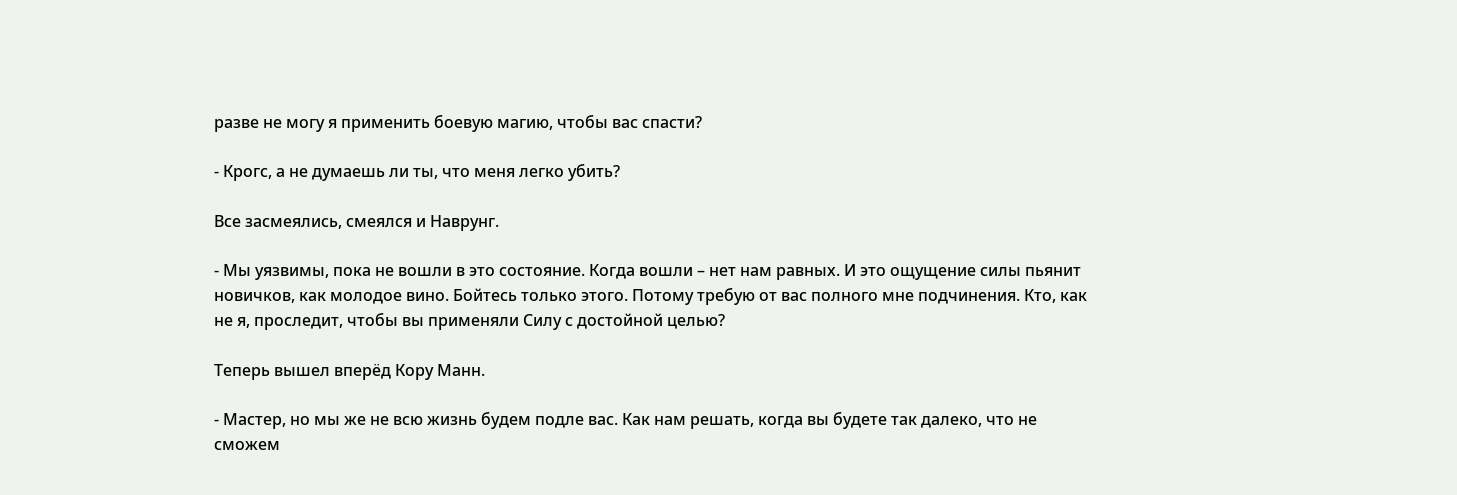разве не могу я применить боевую магию, чтобы вас спасти?

- Крогс, а не думаешь ли ты, что меня легко убить?

Все засмеялись, смеялся и Наврунг.

- Мы уязвимы, пока не вошли в это состояние. Когда вошли – нет нам равных. И это ощущение силы пьянит новичков, как молодое вино. Бойтесь только этого. Потому требую от вас полного мне подчинения. Кто, как не я, проследит, чтобы вы применяли Силу с достойной целью?

Теперь вышел вперёд Кору Манн.

- Мастер, но мы же не всю жизнь будем подле вас. Как нам решать, когда вы будете так далеко, что не сможем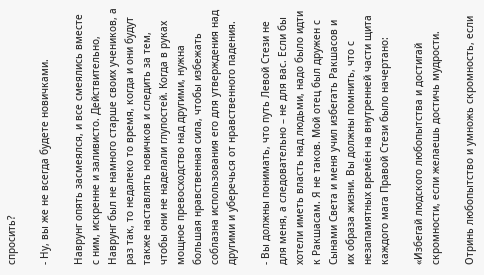спросить?

- Ну, вы же не всегда будете новичками.

Наврунг опять засмеялся, и все смеялись вместе с ним, искренне и заливисто. Действительно, Наврунг был не намного старше своих учеников, а раз так, то недалеко то время, когда и они будут также наставлять новичков и следить за тем, чтобы они не наделали глупостей. Когда в руках мощное превосходство над другими, нужна большая нравственная сила, чтобы избежать соблазна использования его для утверждения над другими и уберечься от нравственного падения.

- Вы должны понимать, что путь Левой Стези не для меня, а следовательно – не для вас. Если бы хотели иметь власть над людьми, надо было идти к Ракшасам. Я не таков. Мой отец был дружен с Сынами Света и меня учил избегать Ракшасов и их образа жизни. Вы должны помнить, что с незапамятных времён на внутренней части щита каждого мага Правой Стези было начертано:

«Избегай людского любопытства и достигай скромности, если желаешь достичь мудрости.

Отринь любопытство и умножь скромность, если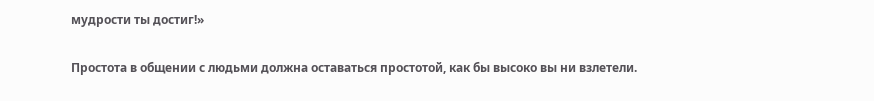мудрости ты достиг!»

Простота в общении с людьми должна оставаться простотой, как бы высоко вы ни взлетели.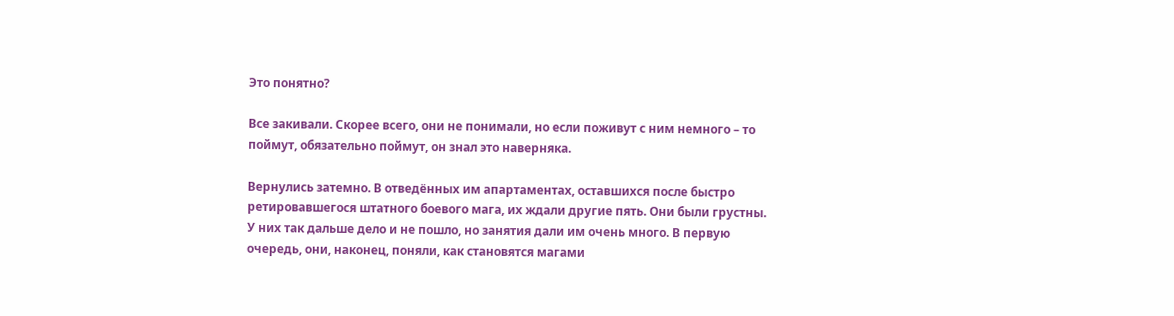Это понятно?

Все закивали. Скорее всего, они не понимали, но если поживут с ним немного – то поймут, обязательно поймут, он знал это наверняка.

Вернулись затемно. В отведённых им апартаментах, оставшихся после быстро ретировавшегося штатного боевого мага, их ждали другие пять. Они были грустны. У них так дальше дело и не пошло, но занятия дали им очень много. В первую очередь, они, наконец, поняли, как становятся магами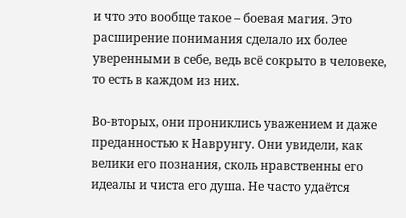и что это вообще такое – боевая магия. Это расширение понимания сделало их более уверенными в себе, ведь всё сокрыто в человеке, то есть в каждом из них.

Во-вторых, они прониклись уважением и даже преданностью к Наврунгу. Они увидели, как велики его познания, сколь нравственны его идеалы и чиста его душа. Не часто удаётся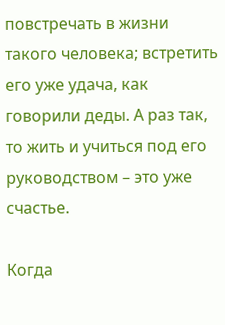повстречать в жизни такого человека; встретить его уже удача, как говорили деды. А раз так, то жить и учиться под его руководством – это уже счастье.

Когда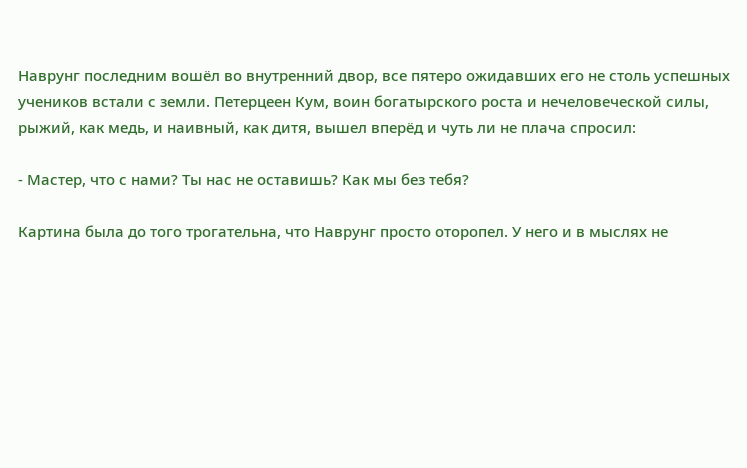Наврунг последним вошёл во внутренний двор, все пятеро ожидавших его не столь успешных учеников встали с земли. Петерцеен Кум, воин богатырского роста и нечеловеческой силы, рыжий, как медь, и наивный, как дитя, вышел вперёд и чуть ли не плача спросил:

- Мастер, что с нами? Ты нас не оставишь? Как мы без тебя?

Картина была до того трогательна, что Наврунг просто оторопел. У него и в мыслях не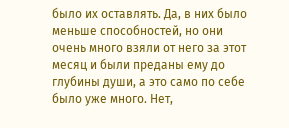было их оставлять. Да, в них было меньше способностей, но они очень много взяли от него за этот месяц и были преданы ему до глубины души, а это само по себе было уже много. Нет,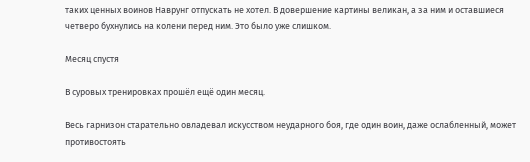таких ценных воинов Наврунг отпускать не хотел. В довершение картины великан, а за ним и оставшиеся четверо бухнулись на колени перед ним. Это было уже слишком.

Месяц спустя

В суровых тренировках прошёл ещё один месяц.

Весь гарнизон старательно овладевал искусством неударного боя, где один воин, даже ослабленный, может противостоять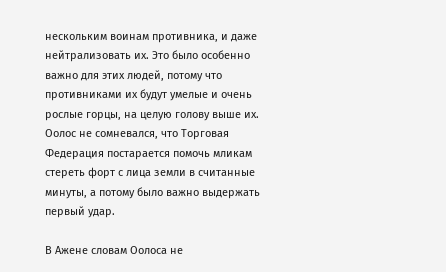нескольким воинам противника, и даже нейтрализовать их. Это было особенно важно для этих людей, потому что противниками их будут умелые и очень рослые горцы, на целую голову выше их. Оолос не сомневался, что Торговая Федерация постарается помочь мликам стереть форт с лица земли в считанные минуты, а потому было важно выдержать первый удар.

В Ажене словам Оолоса не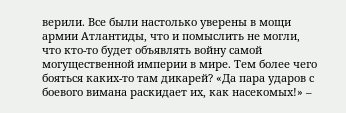верили. Все были настолько уверены в мощи армии Атлантиды, что и помыслить не могли, что кто-то будет объявлять войну самой могущественной империи в мире. Тем более чего бояться каких-то там дикарей? «Да пара ударов с боевого вимана раскидает их, как насекомых!» –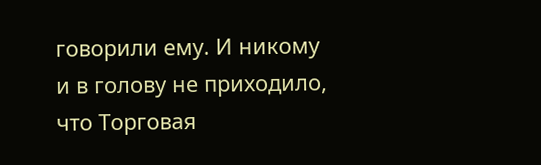говорили ему. И никому и в голову не приходило, что Торговая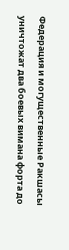Федерация и могущественные Ракшасы уничтожат два боевых вимана форта до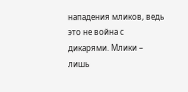нападения мликов, ведь это не война с дикарями. Млики – лишь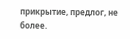прикрытие, предлог, не более.